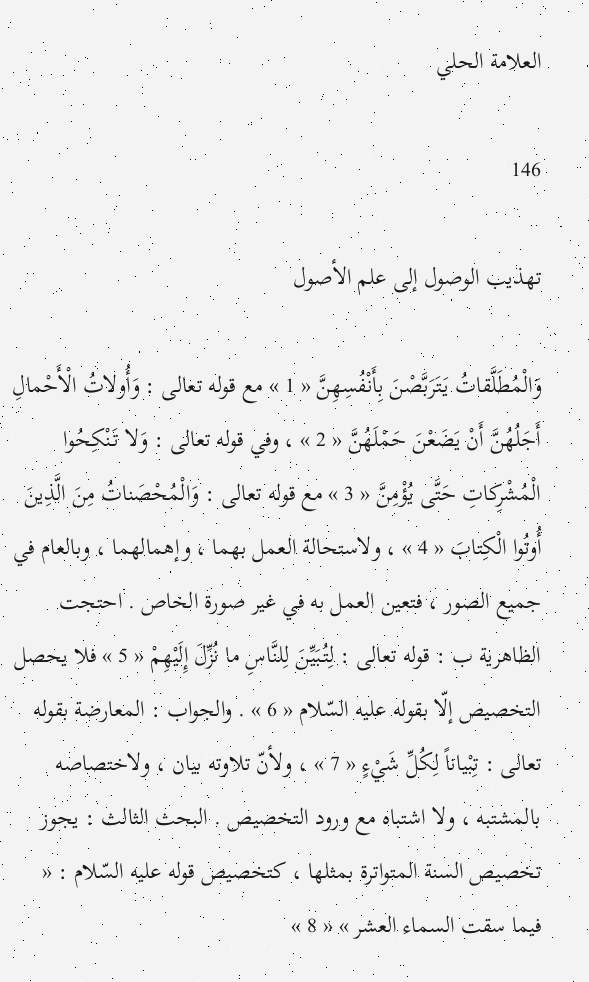العلامة الحلي

146

تهذيب الوصول إلى علم الأصول

وَالْمُطَلَّقاتُ يَتَرَبَّصْنَ بِأَنْفُسِهِنَّ « 1 » مع قوله تعالى : وَأُولاتُ الْأَحْمالِ أَجَلُهُنَّ أَنْ يَضَعْنَ حَمْلَهُنَّ « 2 » ، وفي قوله تعالى : وَلا تَنْكِحُوا الْمُشْرِكاتِ حَتَّى يُؤْمِنَّ « 3 » مع قوله تعالى : وَالْمُحْصَناتُ مِنَ الَّذِينَ أُوتُوا الْكِتابَ « 4 » ، ولاستحالة العمل بهما ، وإهمالهما ، وبالعام في جميع الصور ، فتعين العمل به في غير صورة الخاص . احتجت الظاهرية ب : قوله تعالى : لِتُبَيِّنَ لِلنَّاسِ ما نُزِّلَ إِلَيْهِمْ « 5 » فلا يحصل التخصيص إلّا بقوله عليه السّلام « 6 » . والجواب : المعارضة بقوله تعالى : تِبْياناً لِكُلِّ شَيْءٍ « 7 » ، ولأنّ تلاوته بيان ، ولاختصاصه بالمشتبه ، ولا اشتباه مع ورود التخصيص . البحث الثالث : يجوز تخصيص السنة المتواترة بمثلها ، كتخصيص قوله عليه السّلام : « فيما سقت السماء العشر » « 8 »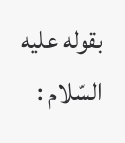بقوله عليه السّلام :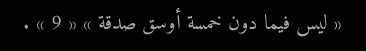« ليس فيما دون خمسة أوسق صدقة » « 9 » .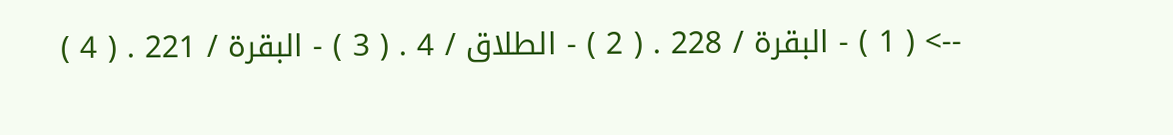--> ( 1 ) - البقرة / 228 . ( 2 ) - الطلاق / 4 . ( 3 ) - البقرة / 221 . ( 4 )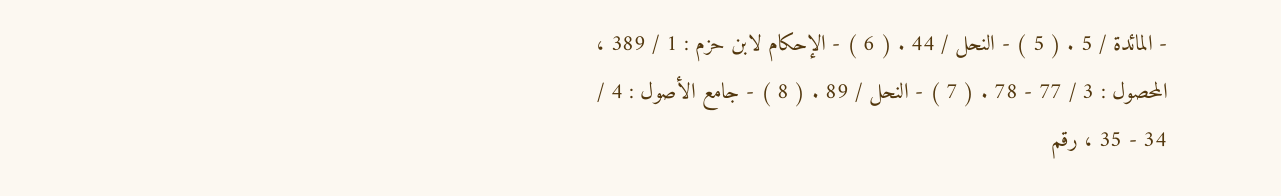- المائدة / 5 . ( 5 ) - النحل / 44 . ( 6 ) - الإحكام لابن حزم : 1 / 389 ، المحصول : 3 / 77 - 78 . ( 7 ) - النحل / 89 . ( 8 ) - جامع الأصول : 4 / 34 - 35 ، رقم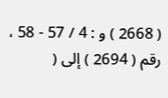( 2668 ) و : 4 / 57 - 58 ، رقم ( 2694 ) إلى (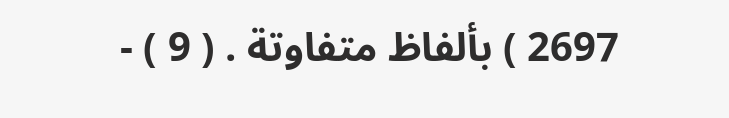2697 ) بألفاظ متفاوتة . ( 9 ) -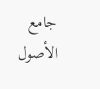جامع الأصول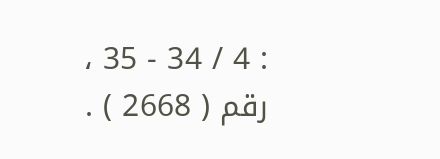: 4 / 34 - 35 ، رقم ( 2668 ) .